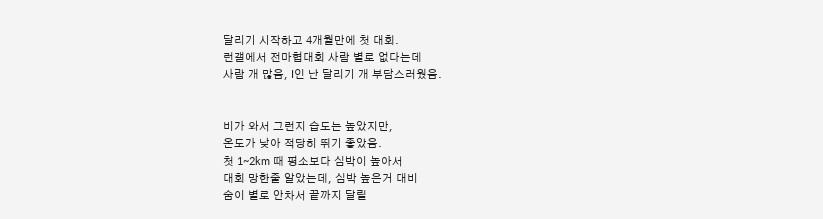달리기 시작하고 4개월만에 첫 대회.
런갤에서 전마협대회 사람 별로 없다는데
사람 개 많음, I인 난 달리기 개 부담스러웠음.


비가 와서 그런지 습도는 높았지만,
온도가 낮아 적당히 뛰기 좋았음.
첫 1~2km 때 평소보다 심박이 높아서
대회 망한줄 알았는데, 심박 높은거 대비
숨이 별로 안차서 끝까지 달릴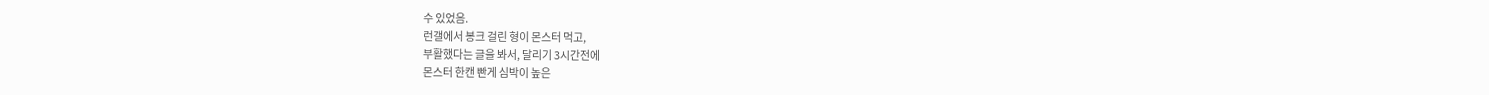수 있었음.
런갤에서 봉크 걸린 형이 몬스터 먹고,
부활했다는 글을 봐서, 달리기 3시간전에
몬스터 한캔 빤게 심박이 높은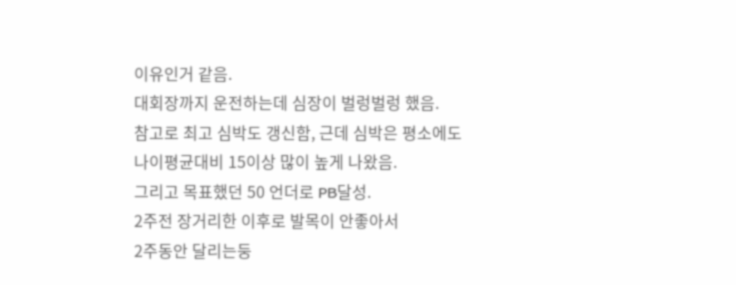이유인거 같음.
대회장까지 운전하는데 심장이 벌렁벌렁 했음.
참고로 최고 심박도 갱신함, 근데 심박은 평소에도
나이평균대비 15이상 많이 높게 나왔음.
그리고 목표했던 50 언더로 PB달성.
2주전 장거리한 이후로 발목이 안좋아서
2주동안 달리는둥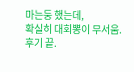마는둥 했는데,
확실히 대회뽕이 무서움.
후기 끝.